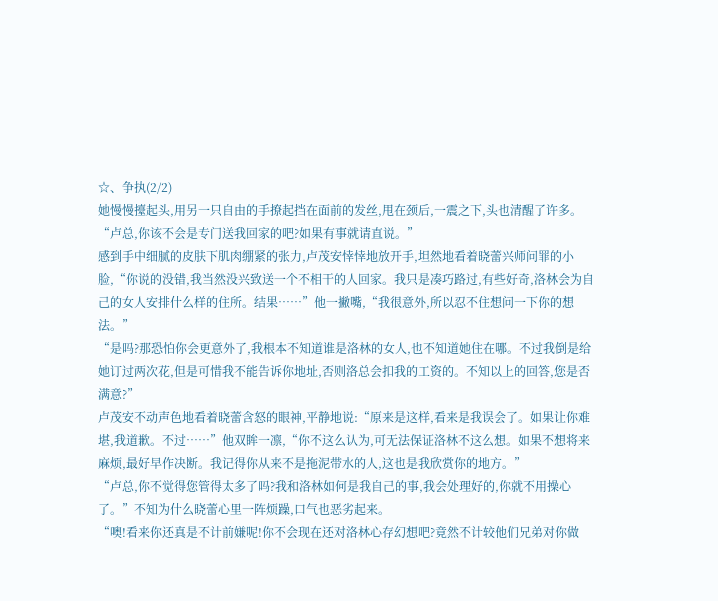☆、争执(2/2)
她慢慢擡起头,用另一只自由的手撩起挡在面前的发丝,甩在颈后,一震之下,头也清醒了许多。
“卢总,你该不会是专门送我回家的吧?如果有事就请直说。”
感到手中细腻的皮肤下肌肉绷紧的张力,卢茂安悻悻地放开手,坦然地看着晓蕾兴师问罪的小脸,“你说的没错,我当然没兴致送一个不相干的人回家。我只是凑巧路过,有些好奇,洛林会为自己的女人安排什么样的住所。结果……”他一撇嘴,“我很意外,所以忍不住想问一下你的想法。”
“是吗?那恐怕你会更意外了,我根本不知道谁是洛林的女人,也不知道她住在哪。不过我倒是给她订过两次花,但是可惜我不能告诉你地址,否则洛总会扣我的工资的。不知以上的回答,您是否满意?”
卢茂安不动声色地看着晓蕾含怒的眼神,平静地说:“原来是这样,看来是我误会了。如果让你难堪,我道歉。不过……”他双眸一凛,“你不这么认为,可无法保证洛林不这么想。如果不想将来麻烦,最好早作决断。我记得你从来不是拖泥带水的人,这也是我欣赏你的地方。”
“卢总,你不觉得您管得太多了吗?我和洛林如何是我自己的事,我会处理好的,你就不用操心了。”不知为什么晓蕾心里一阵烦躁,口气也恶劣起来。
“噢!看来你还真是不计前嫌呢!你不会现在还对洛林心存幻想吧?竟然不计较他们兄弟对你做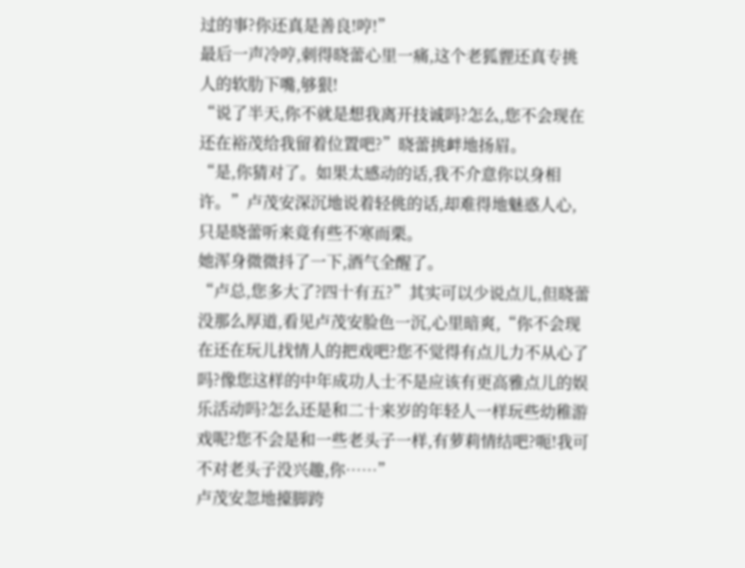过的事?你还真是善良!哼!”
最后一声冷哼,刺得晓蕾心里一痛,这个老狐貍还真专挑人的软肋下嘴,够狠!
“说了半天,你不就是想我离开技诚吗?怎么,您不会现在还在裕茂给我留着位置吧?”晓蕾挑衅地扬眉。
“是,你猜对了。如果太感动的话,我不介意你以身相许。”卢茂安深沉地说着轻佻的话,却难得地魅惑人心,只是晓蕾听来竟有些不寒而栗。
她浑身微微抖了一下,酒气全醒了。
“卢总,您多大了?四十有五?”其实可以少说点儿,但晓蕾没那么厚道,看见卢茂安脸色一沉,心里暗爽,“你不会现在还在玩儿找情人的把戏吧?您不觉得有点儿力不从心了吗?像您这样的中年成功人士不是应该有更高雅点儿的娱乐活动吗?怎么还是和二十来岁的年轻人一样玩些幼稚游戏呢?您不会是和一些老头子一样,有萝莉情结吧?呃!我可不对老头子没兴趣,你……”
卢茂安忽地擡脚跨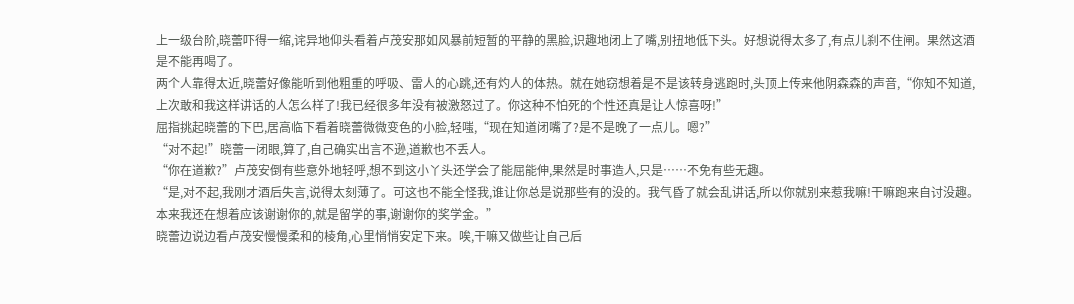上一级台阶,晓蕾吓得一缩,诧异地仰头看着卢茂安那如风暴前短暂的平静的黑脸,识趣地闭上了嘴,别扭地低下头。好想说得太多了,有点儿刹不住闸。果然这酒是不能再喝了。
两个人靠得太近,晓蕾好像能听到他粗重的呼吸、雷人的心跳,还有灼人的体热。就在她窃想着是不是该转身逃跑时,头顶上传来他阴森森的声音,“你知不知道,上次敢和我这样讲话的人怎么样了!我已经很多年没有被激怒过了。你这种不怕死的个性还真是让人惊喜呀!”
屈指挑起晓蕾的下巴,居高临下看着晓蕾微微变色的小脸,轻嗤,“现在知道闭嘴了?是不是晚了一点儿。嗯?”
“对不起!”晓蕾一闭眼,算了,自己确实出言不逊,道歉也不丢人。
“你在道歉?”卢茂安倒有些意外地轻呼,想不到这小丫头还学会了能屈能伸,果然是时事造人,只是……不免有些无趣。
“是,对不起,我刚才酒后失言,说得太刻薄了。可这也不能全怪我,谁让你总是说那些有的没的。我气昏了就会乱讲话,所以你就别来惹我嘛!干嘛跑来自讨没趣。本来我还在想着应该谢谢你的,就是留学的事,谢谢你的奖学金。”
晓蕾边说边看卢茂安慢慢柔和的棱角,心里悄悄安定下来。唉,干嘛又做些让自己后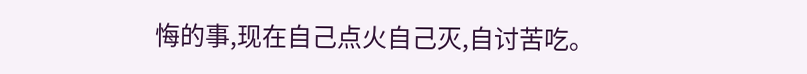悔的事,现在自己点火自己灭,自讨苦吃。